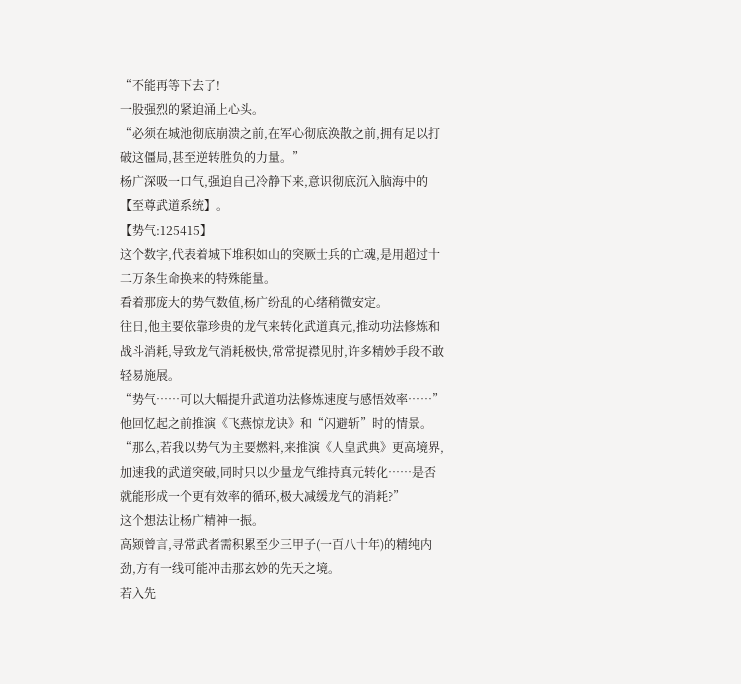“不能再等下去了!
一股强烈的紧迫涌上心头。
“必须在城池彻底崩溃之前,在军心彻底涣散之前,拥有足以打破这僵局,甚至逆转胜负的力量。”
杨广深吸一口气,强迫自己冷静下来,意识彻底沉入脑海中的【至尊武道系统】。
【势气:125415】
这个数字,代表着城下堆积如山的突厥士兵的亡魂,是用超过十二万条生命换来的特殊能量。
看着那庞大的势气数值,杨广纷乱的心绪稍微安定。
往日,他主要依靠珍贵的龙气来转化武道真元,推动功法修炼和战斗消耗,导致龙气消耗极快,常常捉襟见肘,许多精妙手段不敢轻易施展。
“势气……可以大幅提升武道功法修炼速度与感悟效率……”
他回忆起之前推演《飞燕惊龙诀》和“闪避斩”时的情景。
“那么,若我以势气为主要燃料,来推演《人皇武典》更高境界,加速我的武道突破,同时只以少量龙气维持真元转化……是否就能形成一个更有效率的循环,极大减缓龙气的消耗?”
这个想法让杨广精神一振。
高颎曾言,寻常武者需积累至少三甲子(一百八十年)的精纯内劲,方有一线可能冲击那玄妙的先天之境。
若入先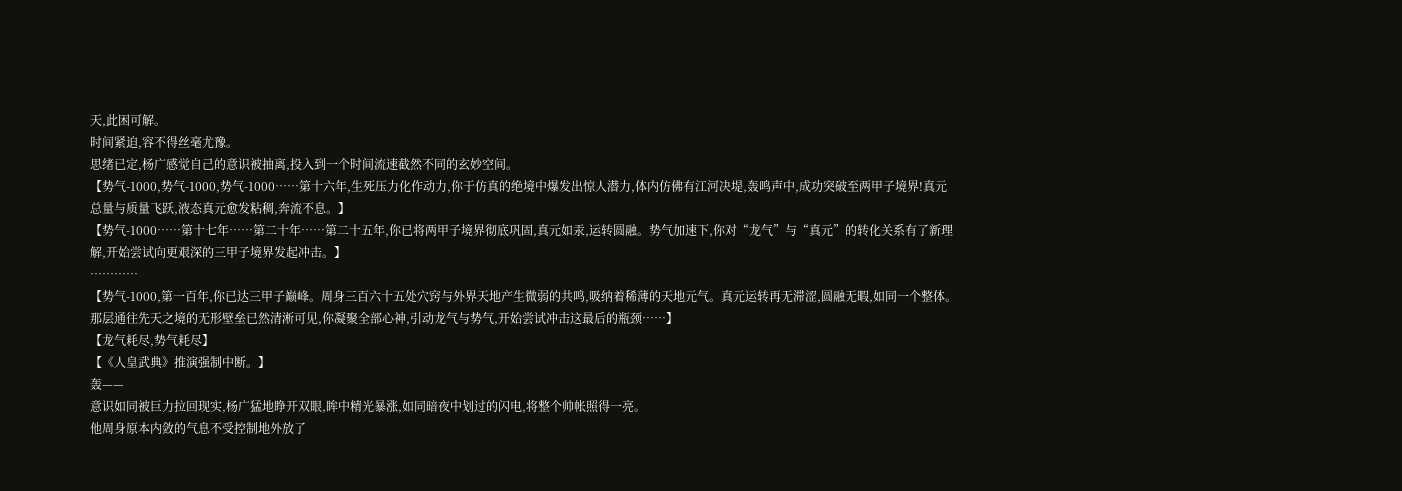天,此困可解。
时间紧迫,容不得丝毫尤豫。
思绪已定,杨广感觉自己的意识被抽离,投入到一个时间流速截然不同的玄妙空间。
【势气-1000,势气-1000,势气-1000……第十六年,生死压力化作动力,你于仿真的绝境中爆发出惊人潜力,体内仿佛有江河决堤,轰鸣声中,成功突破至两甲子境界!真元总量与质量飞跃,液态真元愈发粘稠,奔流不息。】
【势气-1000……第十七年……第二十年……第二十五年,你已将两甲子境界彻底巩固,真元如汞,运转圆融。势气加速下,你对“龙气”与“真元”的转化关系有了新理解,开始尝试向更艰深的三甲子境界发起冲击。】
…………
【势气-1000,第一百年,你已达三甲子巅峰。周身三百六十五处穴窍与外界天地产生微弱的共鸣,吸纳着稀薄的天地元气。真元运转再无滞涩,圆融无暇,如同一个整体。那层通往先天之境的无形壁垒已然清淅可见,你凝聚全部心神,引动龙气与势气,开始尝试冲击这最后的瓶颈……】
【龙气耗尽,势气耗尽】
【《人皇武典》推演强制中断。】
轰——
意识如同被巨力拉回现实,杨广猛地睁开双眼,眸中精光暴涨,如同暗夜中划过的闪电,将整个帅帐照得一亮。
他周身原本内敛的气息不受控制地外放了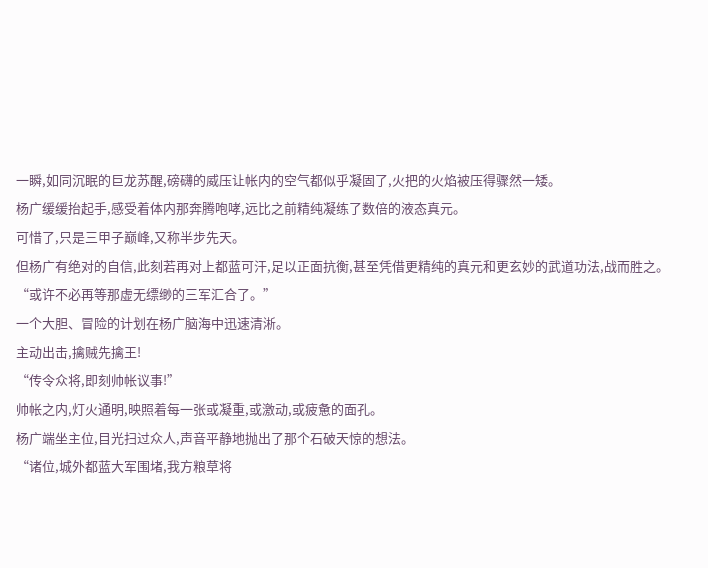一瞬,如同沉眠的巨龙苏醒,磅礴的威压让帐内的空气都似乎凝固了,火把的火焰被压得骤然一矮。
杨广缓缓抬起手,感受着体内那奔腾咆哮,远比之前精纯凝练了数倍的液态真元。
可惜了,只是三甲子巅峰,又称半步先天。
但杨广有绝对的自信,此刻若再对上都蓝可汗,足以正面抗衡,甚至凭借更精纯的真元和更玄妙的武道功法,战而胜之。
“或许不必再等那虚无缥缈的三军汇合了。”
一个大胆、冒险的计划在杨广脑海中迅速清淅。
主动出击,擒贼先擒王!
“传令众将,即刻帅帐议事!”
帅帐之内,灯火通明,映照着每一张或凝重,或激动,或疲惫的面孔。
杨广端坐主位,目光扫过众人,声音平静地抛出了那个石破天惊的想法。
“诸位,城外都蓝大军围堵,我方粮草将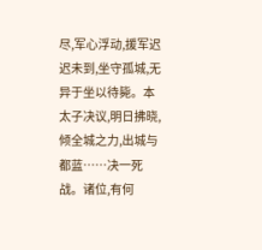尽,军心浮动,援军迟迟未到,坐守孤城,无异于坐以待毙。本太子决议,明日拂晓,倾全城之力,出城与都蓝……决一死战。诸位,有何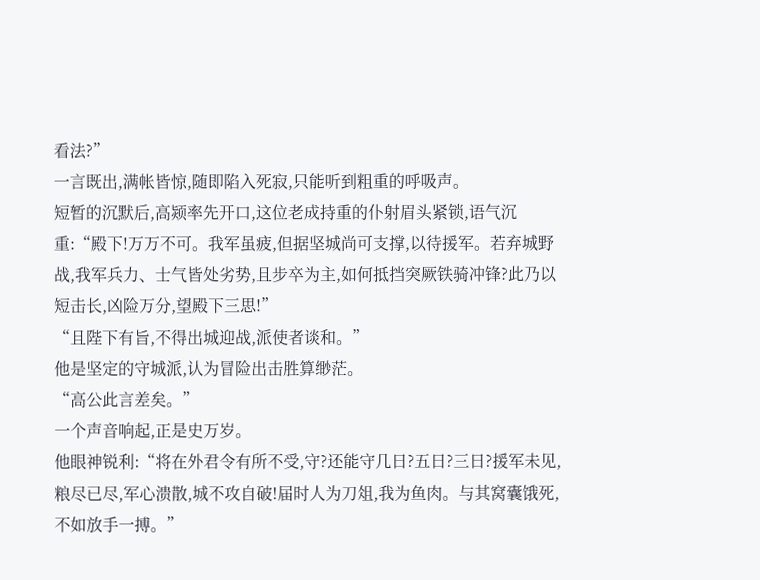看法?”
一言既出,满帐皆惊,随即陷入死寂,只能听到粗重的呼吸声。
短暂的沉默后,高颎率先开口,这位老成持重的仆射眉头紧锁,语气沉重:“殿下!万万不可。我军虽疲,但据坚城尚可支撑,以待援军。若弃城野战,我军兵力、士气皆处劣势,且步卒为主,如何抵挡突厥铁骑冲锋?此乃以短击长,凶险万分,望殿下三思!”
“且陛下有旨,不得出城迎战,派使者谈和。”
他是坚定的守城派,认为冒险出击胜算缈茫。
“高公此言差矣。”
一个声音响起,正是史万岁。
他眼神锐利:“将在外君令有所不受,守?还能守几日?五日?三日?援军未见,粮尽已尽,军心溃散,城不攻自破!届时人为刀俎,我为鱼肉。与其窝囊饿死,不如放手一搏。”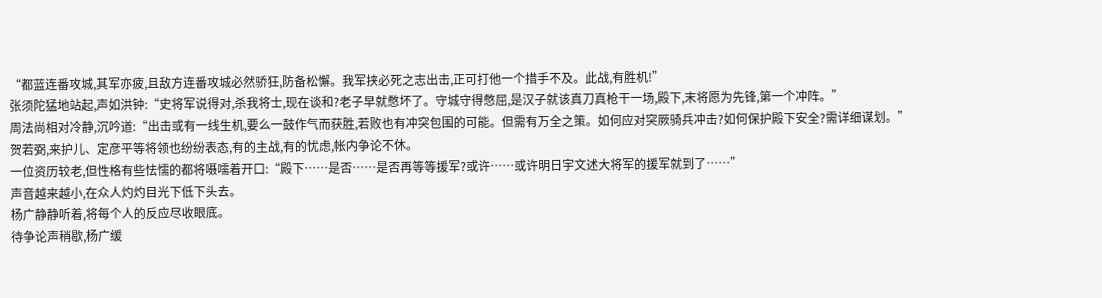“都蓝连番攻城,其军亦疲,且敌方连番攻城必然骄狂,防备松懈。我军挟必死之志出击,正可打他一个措手不及。此战,有胜机!”
张须陀猛地站起,声如洪钟:“史将军说得对,杀我将士,现在谈和?老子早就憋坏了。守城守得憋屈,是汉子就该真刀真枪干一场,殿下,末将愿为先锋,第一个冲阵。”
周法尚相对冷静,沉吟道:“出击或有一线生机,要么一鼓作气而获胜,若败也有冲突包围的可能。但需有万全之策。如何应对突厥骑兵冲击?如何保护殿下安全?需详细谋划。”
贺若弼,来护儿、定彦平等将领也纷纷表态,有的主战,有的忧虑,帐内争论不休。
一位资历较老,但性格有些怯懦的都将嗫嚅着开口:“殿下……是否……是否再等等援军?或许……或许明日宇文述大将军的援军就到了……”
声音越来越小,在众人灼灼目光下低下头去。
杨广静静听着,将每个人的反应尽收眼底。
待争论声稍歇,杨广缓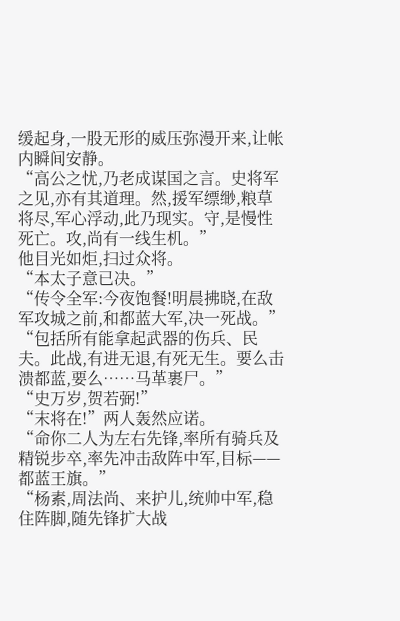缓起身,一股无形的威压弥漫开来,让帐内瞬间安静。
“高公之忧,乃老成谋国之言。史将军之见,亦有其道理。然,援军缥缈,粮草将尽,军心浮动,此乃现实。守,是慢性死亡。攻,尚有一线生机。”
他目光如炬,扫过众将。
“本太子意已决。”
“传令全军:今夜饱餐!明晨拂晓,在敌军攻城之前,和都蓝大军,决一死战。”
“包括所有能拿起武器的伤兵、民夫。此战,有进无退,有死无生。要么击溃都蓝,要么……马革裹尸。”
“史万岁,贺若弼!”
“末将在!”两人轰然应诺。
“命你二人为左右先锋,率所有骑兵及精锐步卒,率先冲击敌阵中军,目标——都蓝王旗。”
“杨素,周法尚、来护儿,统帅中军,稳住阵脚,随先锋扩大战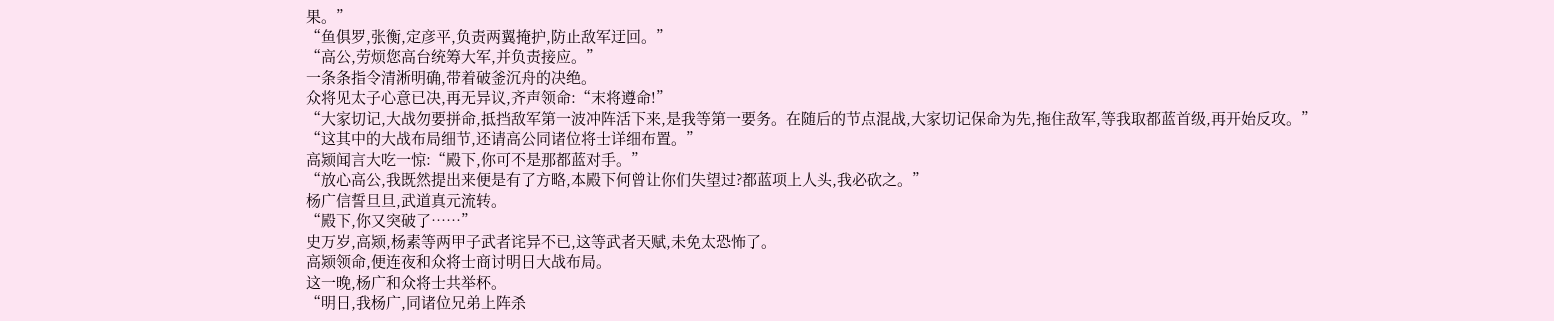果。”
“鱼俱罗,张衡,定彦平,负责两翼掩护,防止敌军迂回。”
“高公,劳烦您高台统筹大军,并负责接应。”
一条条指令清淅明确,带着破釜沉舟的决绝。
众将见太子心意已决,再无异议,齐声领命:“末将遵命!”
“大家切记,大战勿要拼命,抵挡敌军第一波冲阵活下来,是我等第一要务。在随后的节点混战,大家切记保命为先,拖住敌军,等我取都蓝首级,再开始反攻。”
“这其中的大战布局细节,还请高公同诸位将士详细布置。”
高颎闻言大吃一惊:“殿下,你可不是那都蓝对手。”
“放心高公,我既然提出来便是有了方略,本殿下何曾让你们失望过?都蓝项上人头,我必砍之。”
杨广信誓旦旦,武道真元流转。
“殿下,你又突破了……”
史万岁,高颎,杨素等两甲子武者诧异不已,这等武者天赋,未免太恐怖了。
高颎领命,便连夜和众将士商讨明日大战布局。
这一晚,杨广和众将士共举杯。
“明日,我杨广,同诸位兄弟上阵杀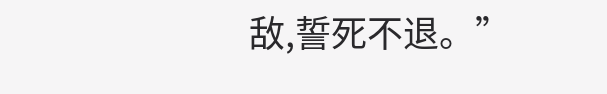敌,誓死不退。”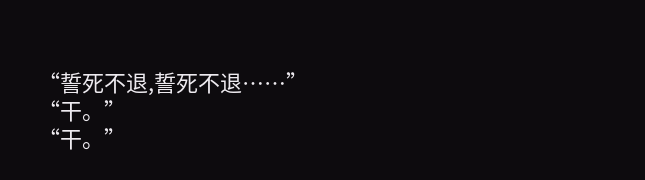“誓死不退,誓死不退……”
“干。”
“干。”